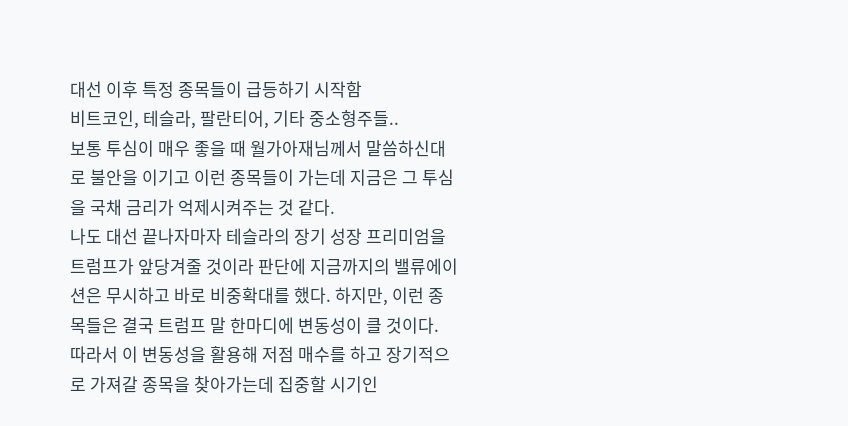대선 이후 특정 종목들이 급등하기 시작함
비트코인, 테슬라, 팔란티어, 기타 중소형주들..
보통 투심이 매우 좋을 때 월가아재님께서 말씀하신대로 불안을 이기고 이런 종목들이 가는데 지금은 그 투심을 국채 금리가 억제시켜주는 것 같다.
나도 대선 끝나자마자 테슬라의 장기 성장 프리미엄을 트럼프가 앞당겨줄 것이라 판단에 지금까지의 밸류에이션은 무시하고 바로 비중확대를 했다. 하지만, 이런 종목들은 결국 트럼프 말 한마디에 변동성이 클 것이다.
따라서 이 변동성을 활용해 저점 매수를 하고 장기적으로 가져갈 종목을 찾아가는데 집중할 시기인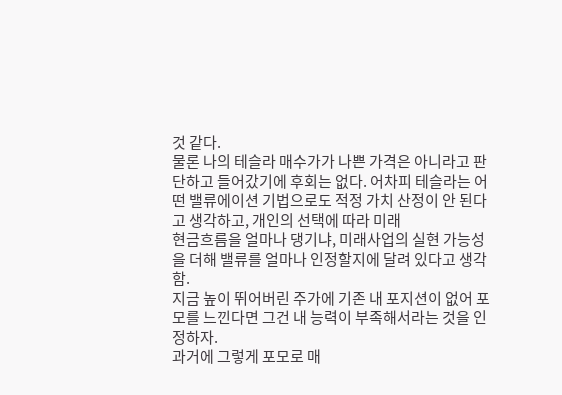것 같다.
물론 나의 테슬라 매수가가 나쁜 가격은 아니라고 판단하고 들어갔기에 후회는 없다. 어차피 테슬라는 어떤 밸류에이션 기법으로도 적정 가치 산정이 안 된다고 생각하고, 개인의 선택에 따라 미래
현금흐름을 얼마나 댕기냐, 미래사업의 실현 가능성을 더해 밸류를 얼마나 인정할지에 달려 있다고 생각함.
지금 높이 뛰어버린 주가에 기존 내 포지션이 없어 포모를 느낀다면 그건 내 능력이 부족해서라는 것을 인정하자.
과거에 그렇게 포모로 매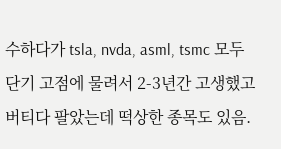수하다가 tsla, nvda, asml, tsmc 모두 단기 고점에 물려서 2-3년간 고생했고 버티다 팔았는데 떡상한 종목도 있음.